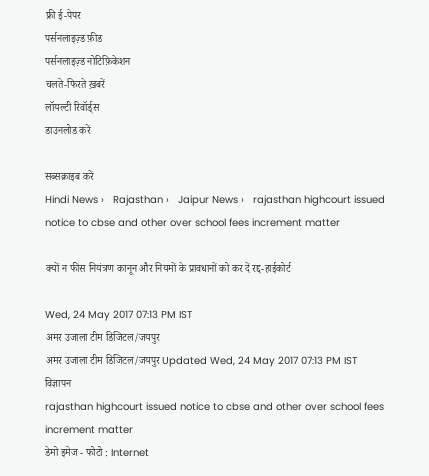फ्री ई-पेपर
पर्सनलाइज़्ड फ़ीड
पर्सनलाइज़्ड नोटिफ़िकेशन
चलते-फिरते ख़बरें
लॉयल्टी रिवॉर्ड्स
डाउनलोड करें

सब्सक्राइब करें
Hindi News ›   Rajasthan ›   Jaipur News ›   rajasthan highcourt issued notice to cbse and other over school fees increment matter

क्यों न फीस नियंत्रण कानून और नियमों के प्रावधानों को कर दें रद्द-हाईकोर्ट

Wed, 24 May 2017 07:13 PM IST
अमर उजाला टीम डिजिटल/जयपुर
अमर उजाला टीम डिजिटल/जयपुर Updated Wed, 24 May 2017 07:13 PM IST
विज्ञापन
rajasthan highcourt issued notice to cbse and other over school fees increment matter
डेमो इमेज - फोटो : Internet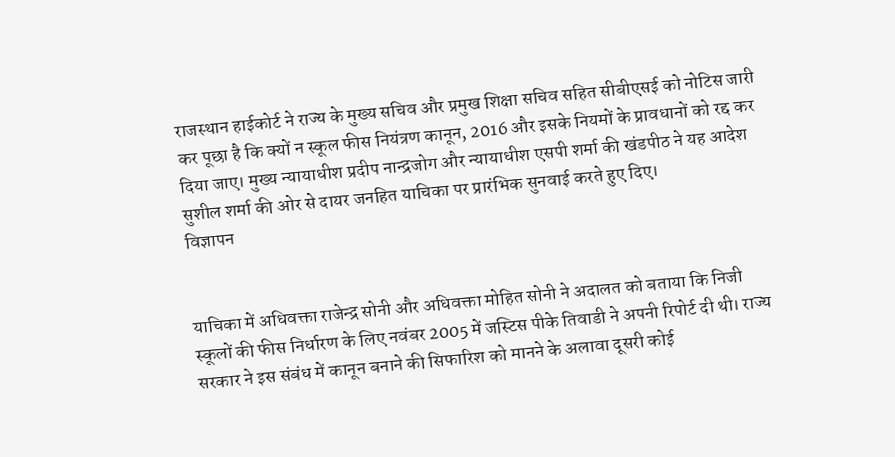राजस्थान हाईकोर्ट ने राज्य के मुख्य सचिव और प्रमुख शिक्षा सचिव सहित सीबीएसई को नोटिस जारी कर पूछा है कि क्यों न स्कूल फीस नियंत्रण कानून, 2016 और इसके नियमों के प्रावधानों को रद्द कर दिया जाए। मुख्य न्यायाधीश प्रदीप नान्द्रजोग और न्यायाधीश एसपी शर्मा की खंडपीठ ने यह आदेश सुशील शर्मा की ओर से दायर जनहित याचिका पर प्रारंभिक सुनवाई करते हुए दिए।
विज्ञापन


याचिका में अधिवक्ता राजेन्द्र सोनी और अधिवक्ता मोहित सोनी ने अदालत को बताया कि निजी स्कूलों की फीस निर्धारण के लिए नवंबर 2005 में जस्टिस पीके तिवाडी ने अपनी रिपोर्ट दी थी। राज्य सरकार ने इस संबंध में कानून बनाने की सिफारिश को मानने के अलावा दूसरी कोई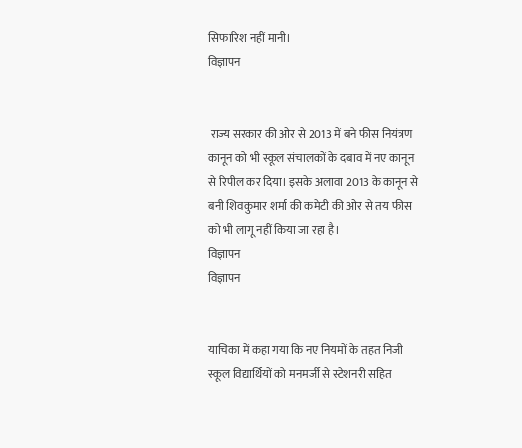सिफारिश नहीं मानी।
विज्ञापन


 राज्य सरकार की ओर से 2013 में बने फीस नियंत्रण कानून को भी स्कूल संचालकों के दबाव में नए कानून से रिपील कर दिया। इसके अलावा 2013 के कानून से बनी शिवकुमार शर्मा की कमेटी की ओर से तय फीस को भी लागू नहीं किया जा रहा है।
विज्ञापन
विज्ञापन


याचिका में कहा गया कि नए नियमों के तहत निजी स्कूल विद्यार्थियों को मनमर्जी से स्टेशनरी सहित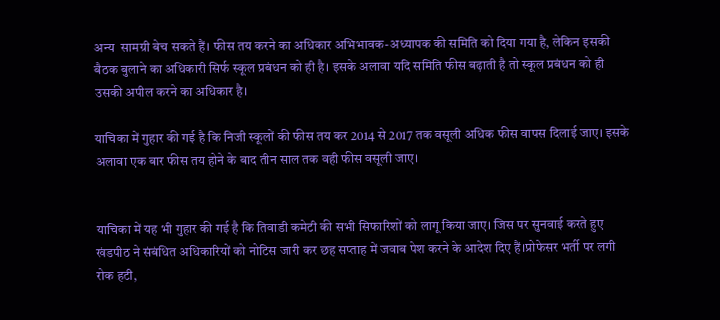अन्य  सामग्री बेच सकते हैं। फीस तय करने का अधिकार अभिभावक-अध्यापक की समिति को दिया गया है, लेकिन इसकी बैठक बुलाने का अधिकारी सिर्फ स्कूल प्रबंधन को ही है। इसके अलावा यदि समिति फीस बढ़ाती है तो स्कूल प्रबंधन को ही उसकी अपील करने का अधिकार है।

याचिका में गुहार की गई है कि निजी स्कूलों की फीस तय कर 2014 से 2017 तक वसूली अधिक फीस वापस दिलाई जाए। इसके अलावा एक बार फीस तय होने के बाद तीन साल तक वही फीस वसूली जाए।


याचिका में यह भी गुहार की गई है कि तिवाडी कमेटी की सभी सिफारिशों को लागू किया जाए। जिस पर सुनवाई करते हुए खंडपीठ ने संबंधित अधिकारियों को नोटिस जारी कर छह सप्ताह में जवाब पेश करने के आदेश दिए हैं।प्रोफेसर भर्ती पर लगी रोक हटी,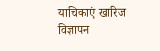याचिकाएं खारिज
विज्ञापन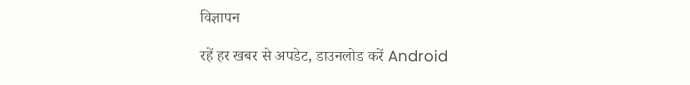विज्ञापन

रहें हर खबर से अपडेट, डाउनलोड करें Android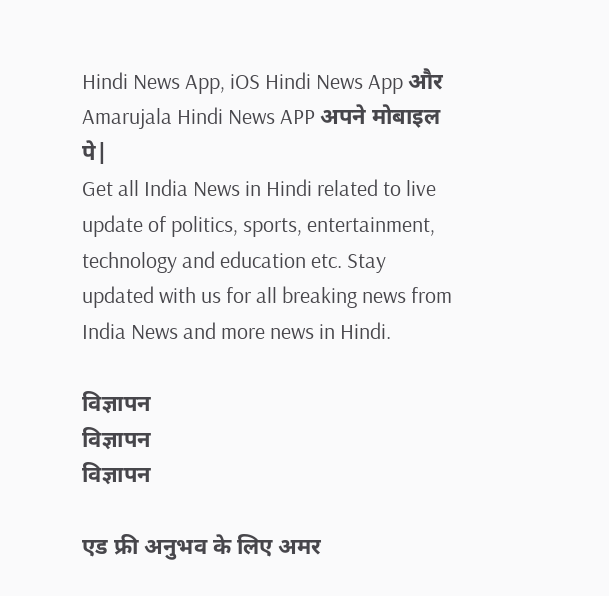Hindi News App, iOS Hindi News App और Amarujala Hindi News APP अपने मोबाइल पे|
Get all India News in Hindi related to live update of politics, sports, entertainment, technology and education etc. Stay updated with us for all breaking news from India News and more news in Hindi.

विज्ञापन
विज्ञापन
विज्ञापन

एड फ्री अनुभव के लिए अमर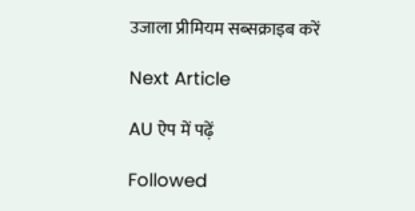उजाला प्रीमियम सब्सक्राइब करें

Next Article

AU ऐप में पढ़ें

Followed